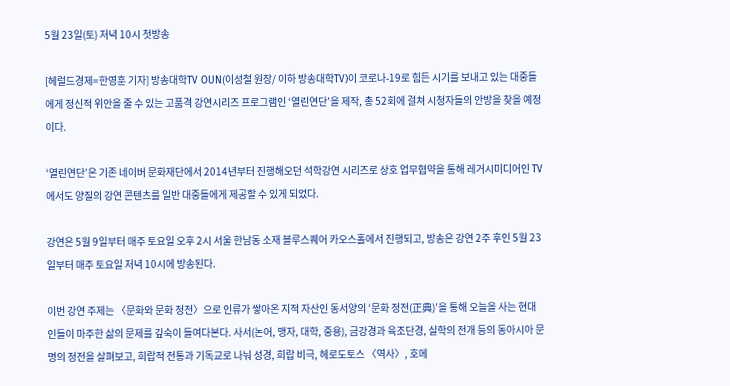5월 23일(토) 저녁 10시 첫방송

[헤럴드경제=한영훈 기자] 방송대학TV OUN(이성철 원장/ 이하 방송대학TV)이 코로나-19로 힘든 시기를 보내고 있는 대중들에게 정신적 위안을 줄 수 있는 고품격 강연시리즈 프로그램인 ‘열린연단’을 제작, 총 52회에 걸쳐 시청자들의 안방을 찾을 예정이다.

‘열린연단’은 기존 네이버 문화재단에서 2014년부터 진행해오던 석학강연 시리즈로 상호 업무협약을 통해 레거시미디어인 TV에서도 양질의 강연 콘텐츠를 일반 대중들에게 제공할 수 있게 되었다.

강연은 5월 9일부터 매주 토요일 오후 2시 서울 한남동 소재 블루스퀘어 카오스홀에서 진행되고, 방송은 강연 2주 후인 5월 23일부터 매주 토요일 저녁 10시에 방송된다.

이번 강연 주제는 〈문화와 문화 정전〉으로 인류가 쌓아온 지적 자산인 동서양의 ‘문화 정전(正典)’을 통해 오늘을 사는 현대인들이 마주한 삶의 문제를 깊숙이 들여다본다. 사서(논어, 맹자, 대학, 중용), 금강경과 육조단경, 실학의 전개 등의 동아시아 문명의 정전을 살펴보고, 희랍적 전통과 기독교로 나눠 성경, 희랍 비극, 헤로도토스 〈역사〉, 호메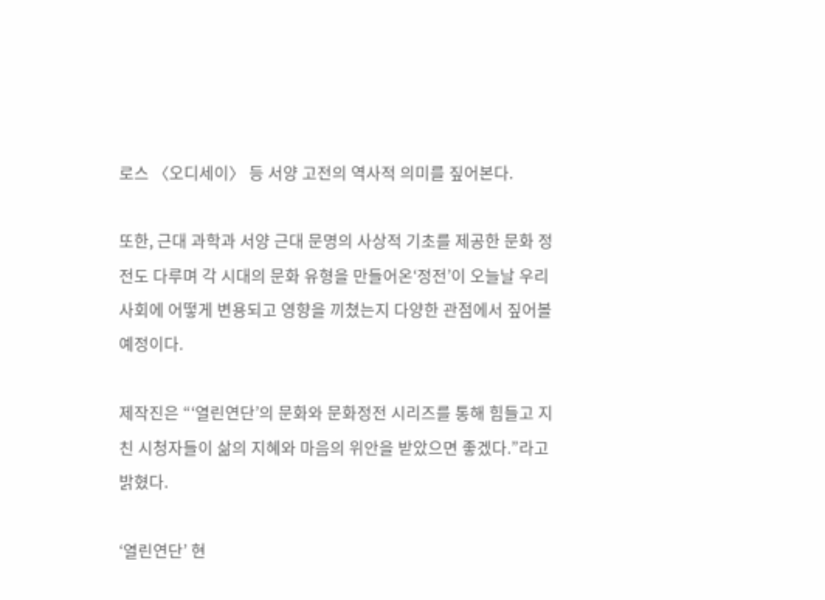로스 〈오디세이〉 등 서양 고전의 역사적 의미를 짚어본다.

또한, 근대 과학과 서양 근대 문명의 사상적 기초를 제공한 문화 정전도 다루며 각 시대의 문화 유형을 만들어온‘정전’이 오늘날 우리 사회에 어떻게 변용되고 영향을 끼쳤는지 다양한 관점에서 짚어볼 예정이다.

제작진은 “‘열린연단’의 문화와 문화정전 시리즈를 통해 힘들고 지친 시청자들이 삶의 지혜와 마음의 위안을 받았으면 좋겠다.”라고 밝혔다.

‘열린연단’ 현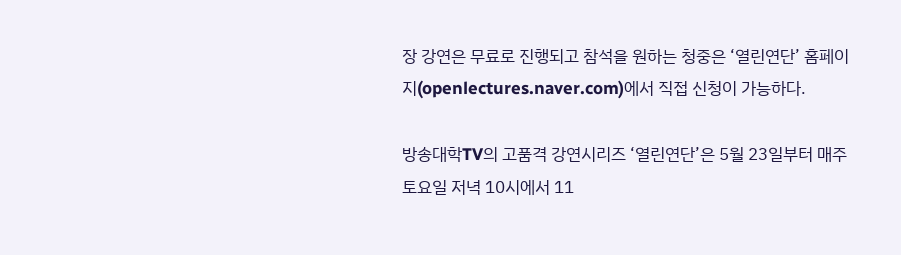장 강연은 무료로 진행되고 참석을 원하는 청중은 ‘열린연단’ 홈페이지(openlectures.naver.com)에서 직접 신청이 가능하다.

방송대학TV의 고품격 강연시리즈 ‘열린연단’은 5월 23일부터 매주 토요일 저녁 10시에서 11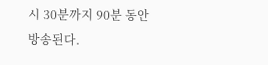시 30분까지 90분 동안 방송된다.